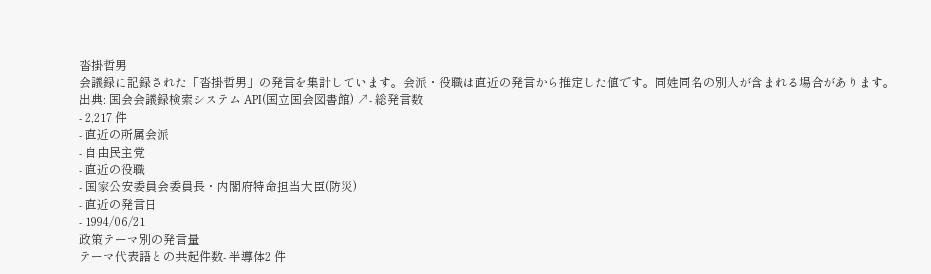沓掛哲男
会議録に記録された「沓掛哲男」の発言を集計しています。会派・役職は直近の発言から推定した値です。同姓同名の別人が含まれる場合があります。
出典: 国会会議録検索システム API(国立国会図書館) ↗- 総発言数
- 2,217 件
- 直近の所属会派
- 自由民主党
- 直近の役職
- 国家公安委員会委員長・内閣府特命担当大臣(防災)
- 直近の発言日
- 1994/06/21
政策テーマ別の発言量
テーマ代表語との共起件数- 半導体2 件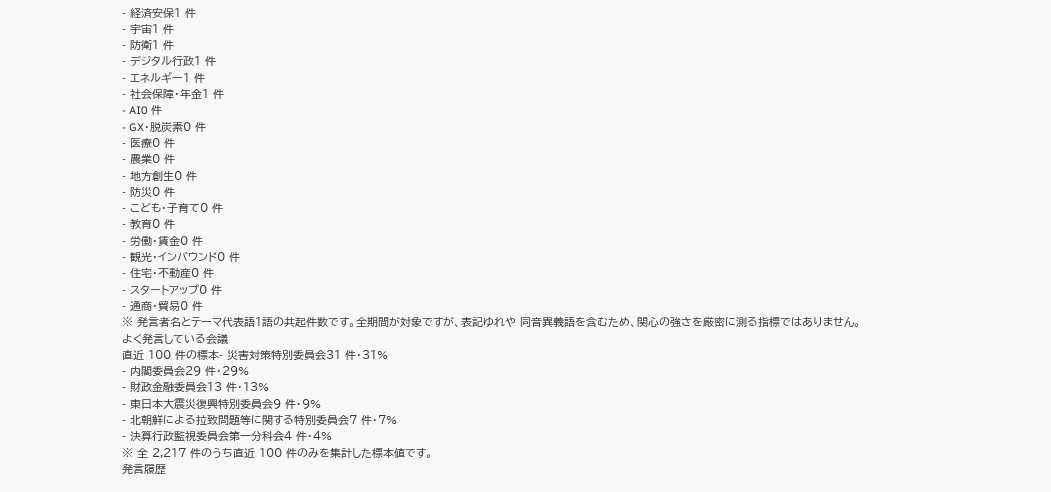- 経済安保1 件
- 宇宙1 件
- 防衛1 件
- デジタル行政1 件
- エネルギー1 件
- 社会保障・年金1 件
- AI0 件
- GX・脱炭素0 件
- 医療0 件
- 農業0 件
- 地方創生0 件
- 防災0 件
- こども・子育て0 件
- 教育0 件
- 労働・賃金0 件
- 観光・インバウンド0 件
- 住宅・不動産0 件
- スタートアップ0 件
- 通商・貿易0 件
※ 発言者名とテーマ代表語1語の共起件数です。全期間が対象ですが、表記ゆれや 同音異義語を含むため、関心の強さを厳密に測る指標ではありません。
よく発言している会議
直近 100 件の標本- 災害対策特別委員会31 件・31%
- 内閣委員会29 件・29%
- 財政金融委員会13 件・13%
- 東日本大震災復興特別委員会9 件・9%
- 北朝鮮による拉致問題等に関する特別委員会7 件・7%
- 決算行政監視委員会第一分科会4 件・4%
※ 全 2,217 件のうち直近 100 件のみを集計した標本値です。
発言履歴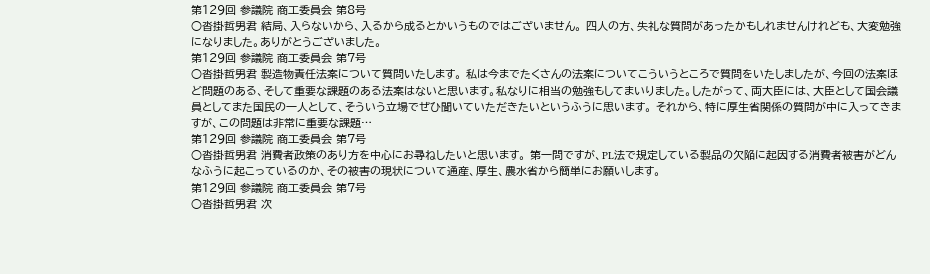第129回 参議院 商工委員会 第8号
○沓掛哲男君 結局、入らないから、入るから成るとかいうものではございません。 四人の方、失礼な質問があったかもしれませんけれども、大変勉強になりました。ありがとうございました。
第129回 参議院 商工委員会 第7号
○沓掛哲男君 製造物責任法案について質問いたします。 私は今までたくさんの法案についてこういうところで質問をいたしましたが、今回の法案ほど問題のある、そして重要な課題のある法案はないと思います。私なりに相当の勉強もしてまいりました。したがって、両大臣には、大臣として国会議員としてまた国民の一人として、そういう立場でぜひ聞いていただきたいというふうに思います。 それから、特に厚生省関係の質問が中に入ってきますが、この問題は非常に重要な課題…
第129回 参議院 商工委員会 第7号
○沓掛哲男君 消費者政策のあり方を中心にお尋ねしたいと思います。 第一問ですが、PL法で規定している製品の欠陥に起因する消費者被害がどんなふうに起こっているのか、その被害の現状について通産、厚生、農水省から簡単にお願いします。
第129回 参議院 商工委員会 第7号
○沓掛哲男君 次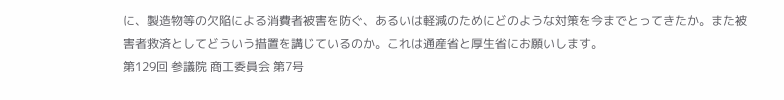に、製造物等の欠陥による消費者被害を防ぐ、あるいは軽減のためにどのような対策を今までとってきたか。また被害者救済としてどういう措置を講じているのか。これは通産省と厚生省にお願いします。
第129回 参議院 商工委員会 第7号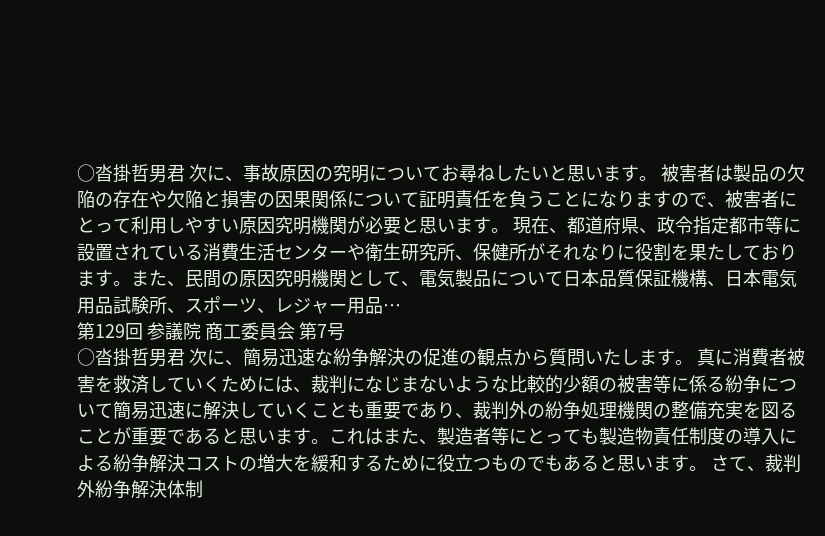○沓掛哲男君 次に、事故原因の究明についてお尋ねしたいと思います。 被害者は製品の欠陥の存在や欠陥と損害の因果関係について証明責任を負うことになりますので、被害者にとって利用しやすい原因究明機関が必要と思います。 現在、都道府県、政令指定都市等に設置されている消費生活センターや衛生研究所、保健所がそれなりに役割を果たしております。また、民間の原因究明機関として、電気製品について日本品質保証機構、日本電気用品試験所、スポーツ、レジャー用品…
第129回 参議院 商工委員会 第7号
○沓掛哲男君 次に、簡易迅速な紛争解決の促進の観点から質問いたします。 真に消費者被害を救済していくためには、裁判になじまないような比較的少額の被害等に係る紛争について簡易迅速に解決していくことも重要であり、裁判外の紛争処理機関の整備充実を図ることが重要であると思います。これはまた、製造者等にとっても製造物責任制度の導入による紛争解決コストの増大を緩和するために役立つものでもあると思います。 さて、裁判外紛争解決体制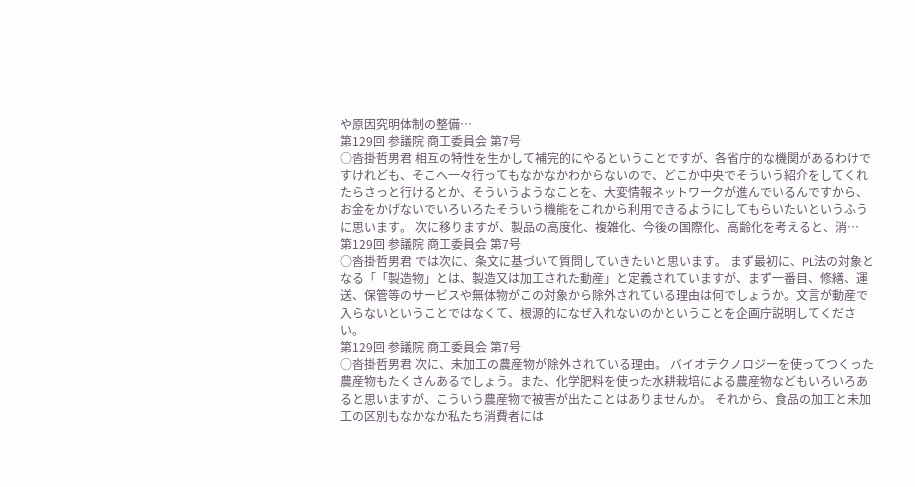や原因究明体制の整備…
第129回 参議院 商工委員会 第7号
○沓掛哲男君 相互の特性を生かして補完的にやるということですが、各省庁的な機関があるわけですけれども、そこへ一々行ってもなかなかわからないので、どこか中央でそういう紹介をしてくれたらさっと行けるとか、そういうようなことを、大変情報ネットワークが進んでいるんですから、お金をかげないでいろいろたそういう機能をこれから利用できるようにしてもらいたいというふうに思います。 次に移りますが、製品の高度化、複雑化、今後の国際化、高齢化を考えると、消…
第129回 参議院 商工委員会 第7号
○沓掛哲男君 では次に、条文に基づいて質問していきたいと思います。 まず最初に、PL法の対象となる「「製造物」とは、製造又は加工された動産」と定義されていますが、まず一番目、修繕、運送、保管等のサービスや無体物がこの対象から除外されている理由は何でしょうか。文言が動産で入らないということではなくて、根源的になぜ入れないのかということを企画庁説明してください。
第129回 参議院 商工委員会 第7号
○沓掛哲男君 次に、未加工の農産物が除外されている理由。 バイオテクノロジーを使ってつくった農産物もたくさんあるでしょう。また、化学肥料を使った水耕栽培による農産物などもいろいろあると思いますが、こういう農産物で被害が出たことはありませんか。 それから、食品の加工と未加工の区別もなかなか私たち消費者には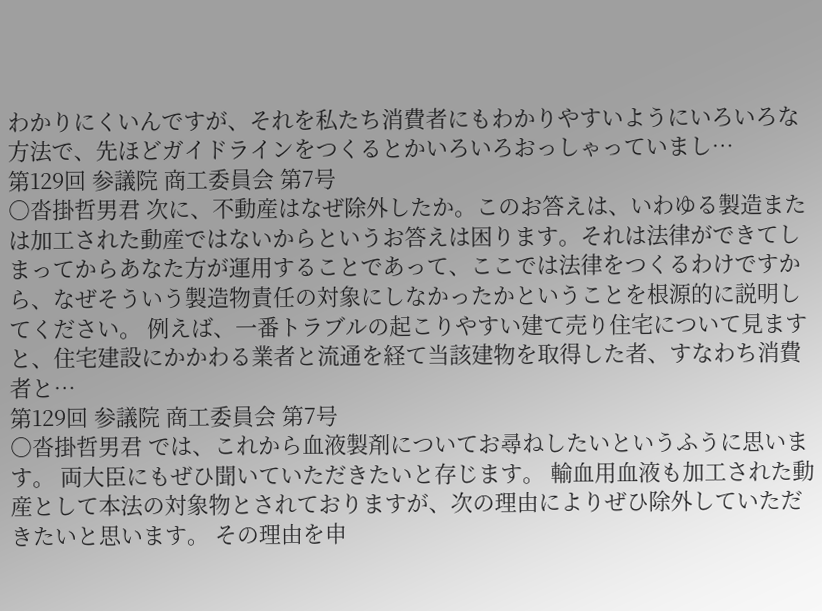わかりにくいんですが、それを私たち消費者にもわかりやすいようにいろいろな方法で、先ほどガイドラインをつくるとかいろいろおっしゃっていまし…
第129回 参議院 商工委員会 第7号
○沓掛哲男君 次に、不動産はなぜ除外したか。このお答えは、いわゆる製造または加工された動産ではないからというお答えは困ります。それは法律ができてしまってからあなた方が運用することであって、ここでは法律をつくるわけですから、なぜそういう製造物責任の対象にしなかったかということを根源的に説明してください。 例えば、一番トラブルの起こりやすい建て売り住宅について見ますと、住宅建設にかかわる業者と流通を経て当該建物を取得した者、すなわち消費者と…
第129回 参議院 商工委員会 第7号
○沓掛哲男君 では、これから血液製剤についてお尋ねしたいというふうに思います。 両大臣にもぜひ聞いていただきたいと存じます。 輸血用血液も加工された動産として本法の対象物とされておりますが、次の理由によりぜひ除外していただきたいと思います。 その理由を申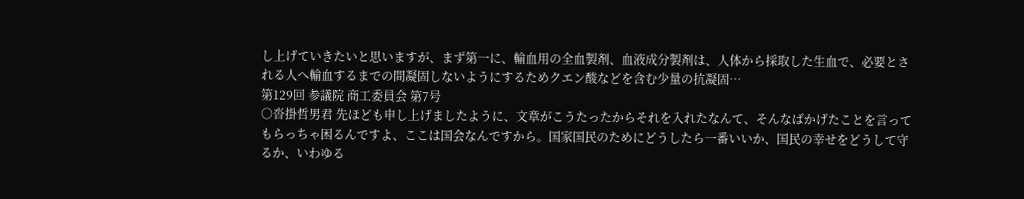し上げていきたいと思いますが、まず第一に、輸血用の全血製剤、血液成分製剤は、人体から採取した生血で、必要とされる人へ輸血するまでの間凝固しないようにするためクエン酸などを含む少量の抗凝固…
第129回 参議院 商工委員会 第7号
○沓掛哲男君 先ほども申し上げましたように、文章がこうたったからそれを入れたなんて、そんなばかげたことを言ってもらっちゃ困るんですよ、ここは国会なんですから。国家国民のためにどうしたら一番いいか、国民の幸せをどうして守るか、いわゆる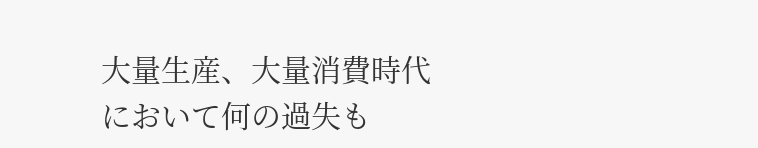大量生産、大量消費時代において何の過失も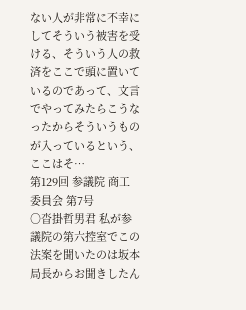ない人が非常に不幸にしてそういう被害を受ける、そういう人の救済をここで頭に置いているのであって、文言でやってみたらこうなったからそういうものが入っているという、ここはそ…
第129回 参議院 商工委員会 第7号
○沓掛哲男君 私が参議院の第六控室でこの法案を聞いたのは坂本局長からお聞きしたん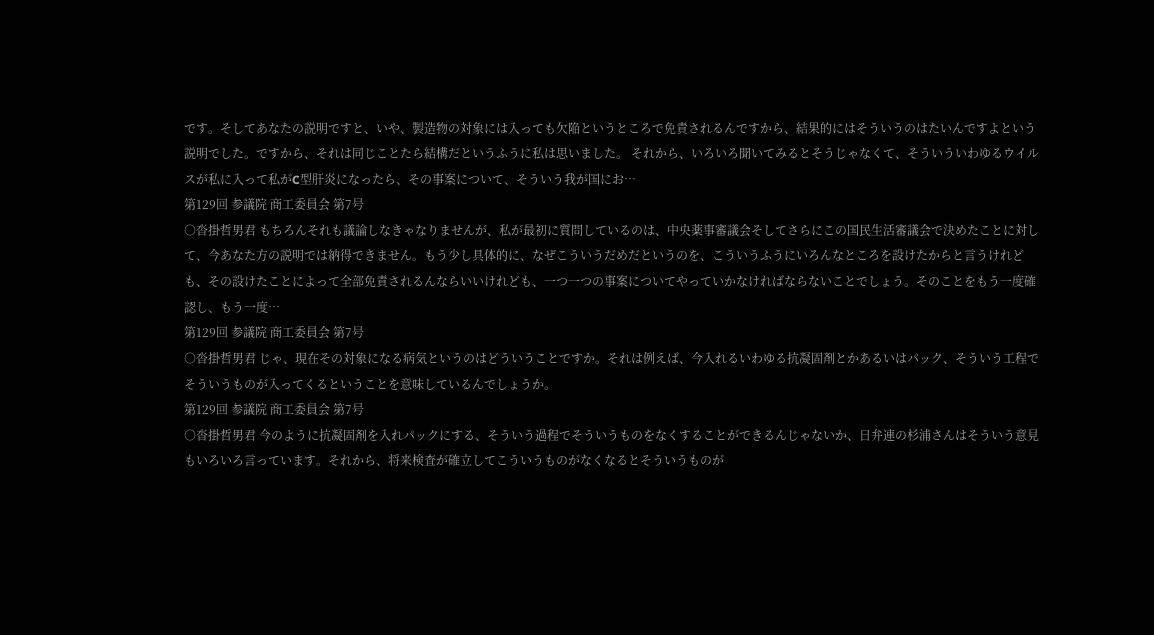です。そしてあなたの説明ですと、いや、製造物の対象には入っても欠陥というところで免責されるんですから、結果的にはそういうのはたいんですよという説明でした。ですから、それは同じことたら結構だというふうに私は思いました。 それから、いろいろ聞いてみるとそうじゃなくて、そういういわゆるウイルスが私に入って私がC型肝炎になったら、その事案について、そういう我が国にお…
第129回 参議院 商工委員会 第7号
○沓掛哲男君 もちろんそれも議論しなきゃなりませんが、私が最初に質問しているのは、中央薬事審議会そしてさらにこの国民生活審議会で決めたことに対して、今あなた方の説明では納得できません。もう少し具体的に、なぜこういうだめだというのを、こういうふうにいろんなところを設けたからと言うけれども、その設けたことによって全部免責されるんならいいけれども、一つ一つの事案についてやっていかなければならないことでしょう。そのことをもう一度確認し、もう一度…
第129回 参議院 商工委員会 第7号
○沓掛哲男君 じゃ、現在その対象になる病気というのはどういうことですか。それは例えば、今入れるいわゆる抗凝固剤とかあるいはパック、そういう工程でそういうものが入ってくるということを意味しているんでしょうか。
第129回 参議院 商工委員会 第7号
○沓掛哲男君 今のように抗凝固剤を入れパックにする、そういう過程でそういうものをなくすることができるんじゃないか、日弁連の杉浦さんはそういう意見もいろいろ言っています。それから、将来検査が確立してこういうものがなくなるとそういうものが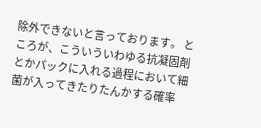除外できないと言っております。 ところが、こういういわゆる抗凝固剤とかパックに入れる過程において細菌が入ってきたりたんかする確率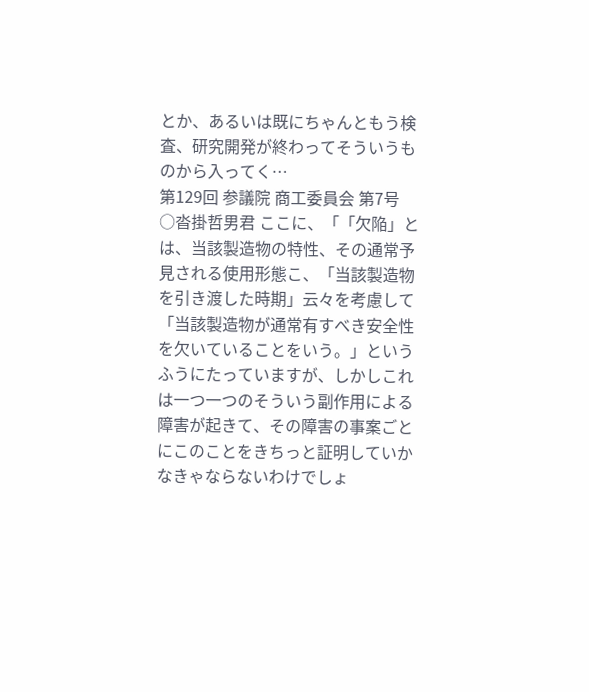とか、あるいは既にちゃんともう検査、研究開発が終わってそういうものから入ってく…
第129回 参議院 商工委員会 第7号
○沓掛哲男君 ここに、「「欠陥」とは、当該製造物の特性、その通常予見される使用形態こ、「当該製造物を引き渡した時期」云々を考慮して「当該製造物が通常有すべき安全性を欠いていることをいう。」というふうにたっていますが、しかしこれは一つ一つのそういう副作用による障害が起きて、その障害の事案ごとにこのことをきちっと証明していかなきゃならないわけでしょ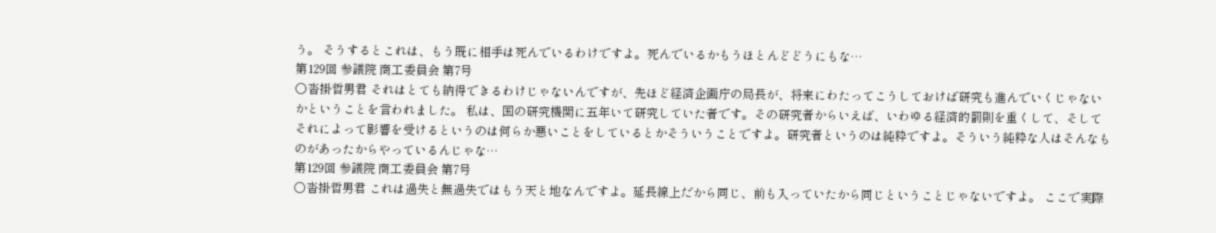う。 そうするとこれは、もう既に相手は死んでいるわけですよ。死んでいるかもうほとんどどうにもな…
第129回 参議院 商工委員会 第7号
○沓掛哲男君 それはとても納得できるわけじゃないんですが、先ほど経済企画庁の局長が、将来にわたってこうしておけば研究も進んでいくじゃないかということを言われました。 私は、国の研究機関に五年いて研究していた者です。その研究者からいえば、いわゆる経済的罰則を重くして、そしてそれによって影響を受けるというのは何らか悪いことをしているとかそういうことですよ。研究者というのは純粋ですよ。そういう純粋な人はそんなものがあったからやっているんじゃな…
第129回 参議院 商工委員会 第7号
○沓掛哲男君 これは過失と無過失ではもう天と地なんですよ。延長線上だから同じ、前も入っていたから同じということじゃないですよ。 ここで実際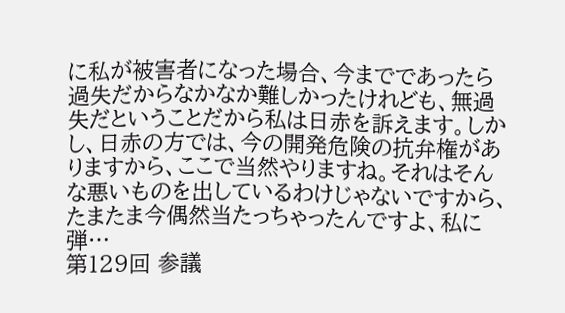に私が被害者になった場合、今までであったら過失だからなかなか難しかったけれども、無過失だということだから私は日赤を訴えます。しかし、日赤の方では、今の開発危険の抗弁権がありますから、ここで当然やりますね。それはそんな悪いものを出しているわけじゃないですから、たまたま今偶然当たっちゃったんですよ、私に弾…
第129回 参議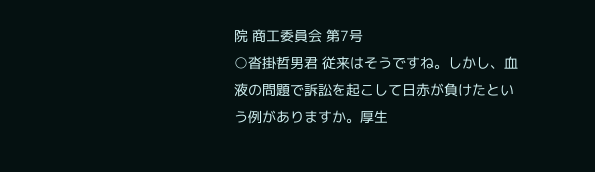院 商工委員会 第7号
○沓掛哲男君 従来はそうですね。しかし、血液の問題で訴訟を起こして日赤が負けたという例がありますか。厚生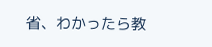省、わかったら教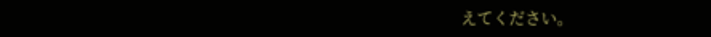えてください。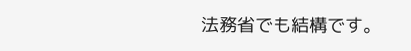法務省でも結構です。